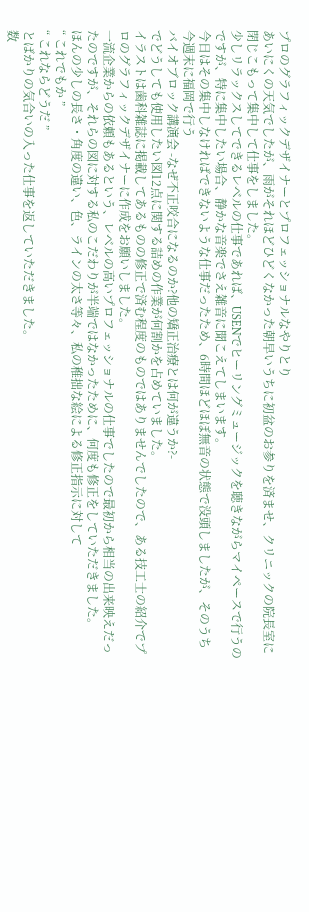プロのグラフィックデザイナーとプロフェッショナルなやりとり
あいにくの天気でしたが、雨がそれほどひどくなかった朝早いうちに初盆のお参りを済ませ、クリニックの院長室に閉じこもって集中して仕事をしました。
少しリラックスしてできるレベルの仕事であれば、USENでヒーリングミュージックを聴きながらマイペースで行うのですが、特に集中したい場合、静かな音楽でさえ雑音に聞こえてしまいます。
今日はその集中しなければできないような仕事だったため、6時間ほどほぼ無音の状態で没頭しましたが、そのうち
今週末に福岡で行う
バイオブロック講演会 -なぜ不正咬合になるのか?他の矯正治療とは何が違うか?-
でどうしても使用したい図12点に関する詰めの作業が何割かを占めていました。
イラストは歯科雑誌に掲載してあるものの修正で済む程度のものではありませんでしたので、ある技工士の紹介でプロのグラフィックデザイナーに作成をお願いしました。
一流企業からの依頼もあるという、レベルの高いプロフェッショナルの仕事でしたので最初から相当の出来映えだったのですが、それらの図に対する私のこだわりが半端ではなかったために、何度も修正をしていただきました。
ほんの少しの長さ・角度の違い、色、ラインの太さ等々、私の稚拙な絵による修正指示に対して
“ これでもか ”
“ これならどうだ ”
とばかりの気合いの入った仕事を返していただきました。
数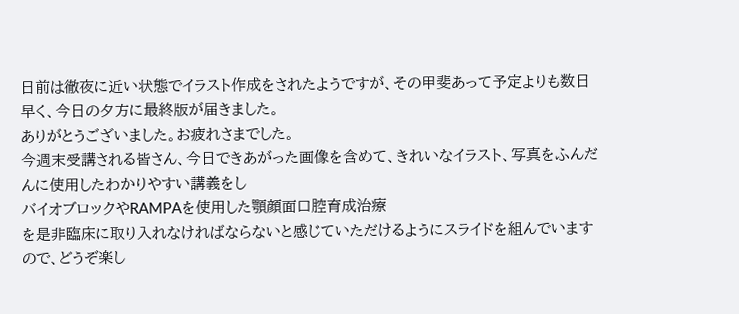日前は徹夜に近い状態でイラスト作成をされたようですが、その甲斐あって予定よりも数日早く、今日の夕方に最終版が届きました。
ありがとうございました。お疲れさまでした。
今週末受講される皆さん、今日できあがった画像を含めて、きれいなイラスト、写真をふんだんに使用したわかりやすい講義をし
バイオブロックやRAMPAを使用した顎顔面口腔育成治療
を是非臨床に取り入れなければならないと感じていただけるようにスライドを組んでいますので、どうぞ楽し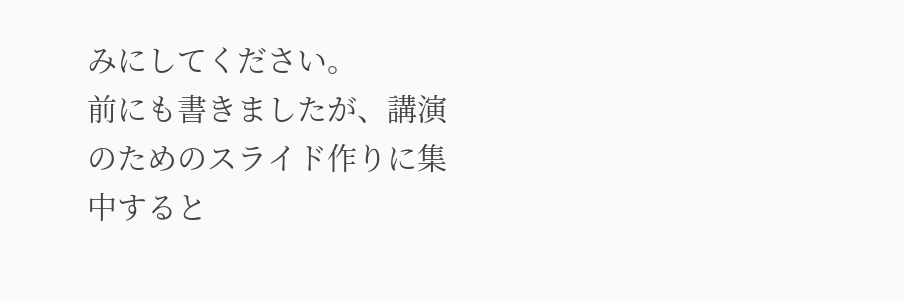みにしてください。
前にも書きましたが、講演のためのスライド作りに集中すると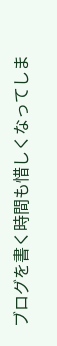ブログを書く時間も惜しくなってしま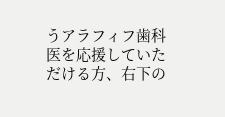うアラフィフ歯科医を応援していただける方、右下の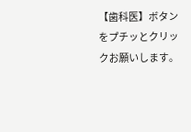【歯科医】ボタンをプチッとクリックお願いします。